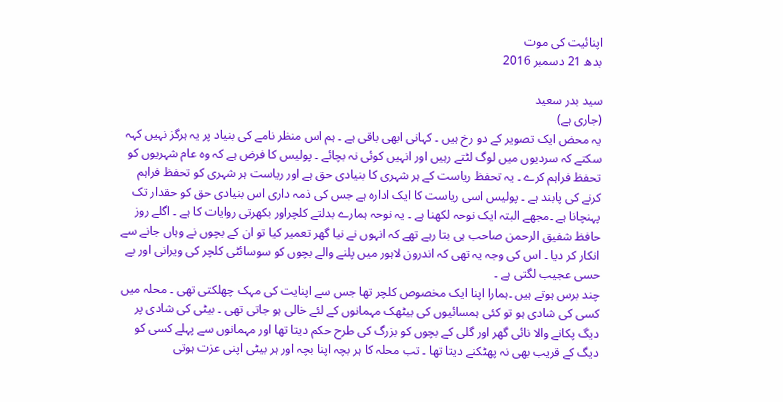اپنائیت کی موت
بدھ 21 دسمبر 2016

سید بدر سعید
(جاری ہے)
یہ محض ایک تصویر کے دو رخ ہیں ۔ کہانی ابھی باقی ہے ۔ ہم اس منظر نامے کی بنیاد پر یہ ہرگز نہیں کہہ سکتے کہ سردیوں میں لوگ لٹتے رہیں اور انہیں کوئی نہ بچائے ۔ پولیس کا فرض ہے کہ وہ عام شہریوں کو تحفظ فراہم کرے ۔ یہ تحفظ ریاست کے ہر شہری کا بنیادی حق ہے اور ریاست ہر شہری کو تحفظ فراہم کرنے کی پابند ہے ۔ پولیس اسی ریاست کا ایک ادارہ ہے جس کی ذمہ داری اس بنیادی حق کو حقدار تک پہنچانا ہے ۔مجھے البتہ ایک نوحہ لکھنا ہے ۔ یہ نوحہ ہمارے بدلتے کلچراور بکھرتی روایات کا ہے ۔ اگلے روز حافظ شفیق الرحمن صاحب ہی بتا رہے تھے کہ انہوں نے نیا گھر تعمیر کیا تو ان کے بچوں نے وہاں جانے سے انکار کر دیا ۔ اس کی وجہ یہ تھی کہ اندرون لاہور میں پلنے والے بچوں کو سوسائٹی کلچر کی ویرانی اور بے حسی عجیب لگتی ہے ۔
چند برس ہوتے ہیں ۔ہمارا اپنا ایک مخصوص کلچر تھا جس سے اپنایت کی مہک چھلکتی تھی ۔ محلہ میں کسی کی شادی ہو تو کئی ہمسائیوں کی بیٹھک مہمانوں کے لئے خالی ہو جاتی تھی ۔ بیٹی کی شادی پر دیگ پکانے والا نائی گھر اور گلی کے بچوں کو بزرگ کی طرح حکم دیتا تھا اور مہمانوں سے پہلے کسی کو دیگ کے قریب بھی نہ پھٹکنے دیتا تھا ۔ تب محلہ کا ہر بچہ اپنا بچہ اور ہر بیٹی اپنی عزت ہوتی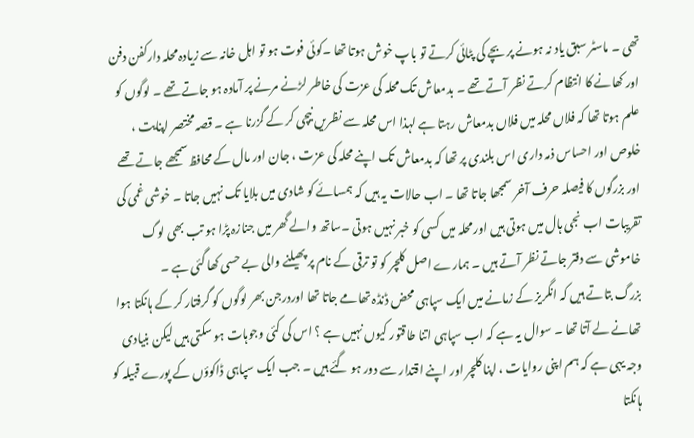تھی ۔ ماسٹر سبق یاد نہ ہونے پر بچے کی پٹائی کرتے تو باپ خوش ہوتا تھا ۔کوئی فوت ہو تو اہل خانہ سے زیادہ محلہ دارکفن دفن اور کھانے کا انتظام کرتے نظر آتے تھے ۔ بدمعاش تک محلہ کی عزت کی خاطر لڑنے مرنے پر آمادہ ہو جاتے تھے ۔ لوگوں کو علم ہوتا تھا کہ فلاں محلہ میں فلاں بدمعاش رہتا ہے لہذا اس محلہ سے نظریں نیچی کر کے گزرنا ہے ۔ قصہ مختصر اپنایت ، خلوص اور احساس ذمہ داری اس بلندی پر تھا کہ بدمعاش تک اپنے محلہ کی عزت ، جان اور مال کے محافظ سمجھے جاتے تھے اور بزرگوں کا فیصلہ حرف آخر سمجھا جاتا تھا ۔ اب حالات یہ ہیں کہ ہمسائے کو شادی میں بلایا تک نہیں جاتا ۔ خوشی غمی کی تقریبات اب نجی ہال میں ہوتی ہیں اور محلہ میں کسی کو خبر نہیں ہوتی ۔ساتھ والے گھر میں جنازہ پڑا ہو تب بھی لوگ خاموشی سے دفتر جاتے نظر آتے ہیں ۔ ہمارے اصل کلچر کو تو ترقی کے نام پر پھیلنے والی بے حسی کھا گئی ہے ۔
بزرگ بتاتے ہیں کہ انگریز کے زمانے میں ایک سپاہی محض ڈنڈہ تھامے جاتا تھا اوردرجن بھر لوگوں کو گرفتار کر کے ہانکتا ہوا تھانے لے آتا تھا ۔ سوال یہ ہے کہ اب سپاہی اتنا طاقتور کیوں نہیں ہے ؟ اس کی کئی وجوہات ہو سکتی ہیں لیکن بنیادی وجہ یہی ہے کہ ہم اپنی روایات ، اپنا کلچر اور اپنے اقتدار سے دور ہو گئے ہیں ۔ جب ایک سپاہی ڈاکوؤں کے پورے قبیلہ کو ہانکتا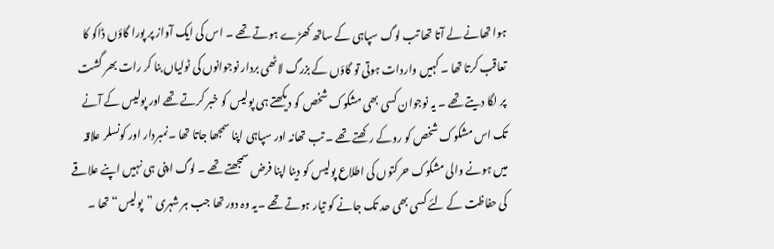ہوا تھانے لے آتا تھا تب لوگ سپاہی کے ساتھ کھڑے ہوتے تھے ۔ اس کی ایک آواز پر پورا گاؤں ڈاکو کا تعاقب کرتا تھا ۔ کہیں واردات ہوتی تو گاؤں کے بزرگ لاٹھی بردار نوجوانوں کی ٹولیاں بنا کر رات بھر گشت پر لگا دیتے تھے ۔ یہ نوجوان کسی بھی مشکوک شخص کو دیکھتے ہی پولیس کو خبر کرتے تھے اور پولیس کے آنے تک اس مشکوک شخص کو روکے رکھتے تھے ۔ تب تھانہ اور سپاہی اپنا سمجھا جاتا تھا ۔نمبردار اور کونسلر علاقہ میں ہونے والی مشکوک حرکتوں کی اطلاع پولیس کو دینا اپنا فرض سمجھتے تھے ۔ لوگ اپنی ہی نہیں اپنے علاقے کی حفاظت کے لئے کسی بھی حد تک جانے کو تیار ہوتے تھے ۔یہ وہ دور تھا جب ہر شہری ”پولیس“ تھا ۔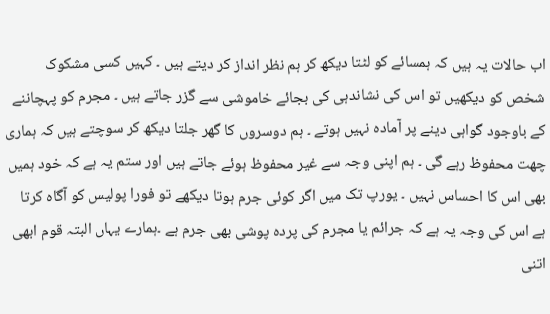اب حالات یہ ہیں کہ ہمسائے کو لٹتا دیکھ کر ہم نظر انداز کر دیتے ہیں ۔ کہیں کسی مشکوک شخص کو دیکھیں تو اس کی نشاندہی کی بجائے خاموشی سے گزر جاتے ہیں ۔ مجرم کو پہچاننے کے باوجود گواہی دینے پر آمادہ نہیں ہوتے ۔ ہم دوسروں کا گھر جلتا دیکھ کر سوچتے ہیں کہ ہماری چھت محفوظ رہے گی ۔ ہم اپنی وجہ سے غیر محفوظ ہوئے جاتے ہیں اور ستم یہ ہے کہ خود ہمیں بھی اس کا احساس نہیں ۔ یورپ تک میں اگر کوئی جرم ہوتا دیکھے تو فورا پولیس کو آگاہ کرتا ہے اس کی وجہ یہ ہے کہ جرائم یا مجرم کی پردہ پوشی بھی جرم ہے ۔ہمارے یہاں البتہ قوم ابھی اتنی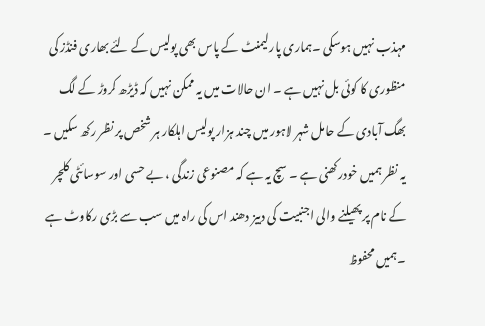مہذب نہیں ہوسکی ۔ہماری پارلیمنٹ کے پاس بھی پولیس کے لئے بھاری فنڈز کی منظوری کا کوئی بل نہیں ہے ۔ ان حالات میں یہ ممکن نہیں کہ ڈیڑھ کروڑ کے لگ بھگ آبادی کے حامل شہر لاہور میں چند ہزار پولیس اہلکار ہر شخص پر نظر رکھ سکیں ۔ یہ نظر ہمیں خودرکھنی ہے ۔ سچ یہ ہے کہ مصنوعی زندگی ، بے حسی اور سوسائٹی کلچر کے نام پر پھیلنے والی اجنبیت کی دبیز دھند اس کی راہ میں سب سے بڑی رکاوٹ ہے ۔ہمیں محفوظ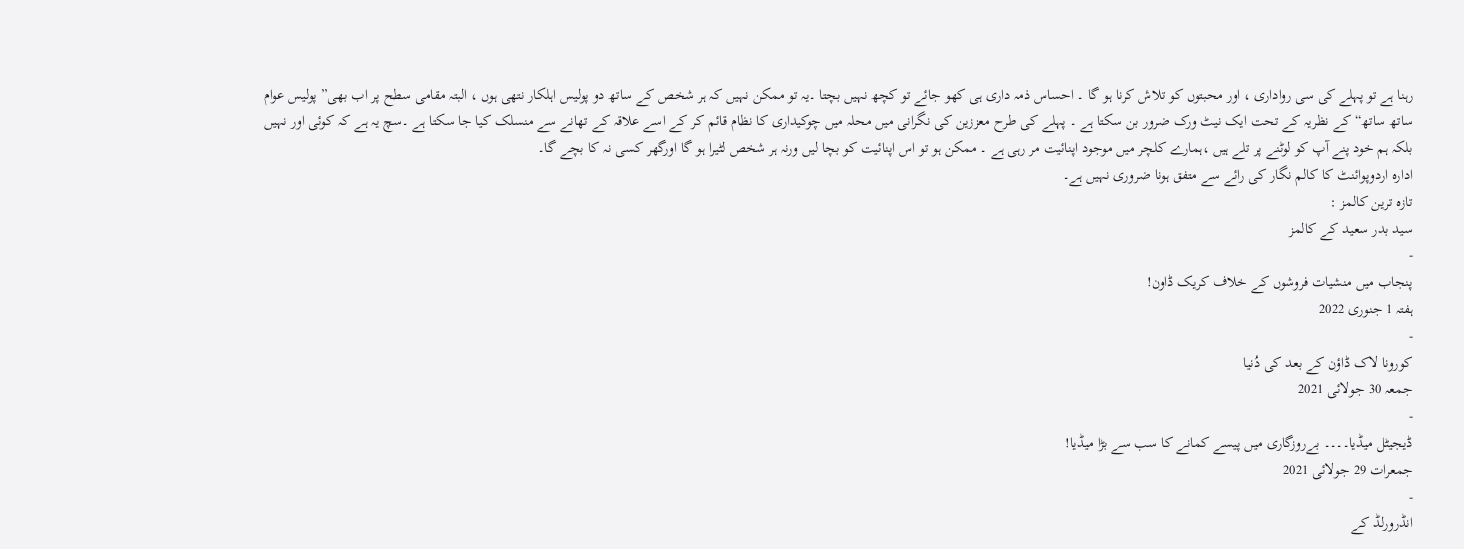رہنا ہے تو پہلے کی سی رواداری ، اور محبتوں کو تلاش کرنا ہو گا ۔ احساس ذمہ داری ہی کھو جائے تو کچھ نہیں بچتا ۔یہ تو ممکن نہیں کہ ہر شخص کے ساتھ دو پولیس اہلکار نتھی ہوں ، البتہ مقامی سطح پر اب بھی” پولیس عوام ساتھ ساتھ“ کے نظریہ کے تحت ایک نیٹ ورک ضرور بن سکتا ہے ۔ پہلے کی طرح معززین کی نگرانی میں محلہ میں چوکیداری کا نظام قائم کر کے اسے علاقہ کے تھانے سے منسلک کیا جا سکتا ہے ۔سچ یہ ہے کہ کوئی اور نہیں بلکہ ہم خود پنے آپ کو لوٹنے پر تلے ہیں ،ہمارے کلچر میں موجود اپنائیت مر رہی ہے ۔ ممکن ہو تو اس اپنائیت کو بچا لیں ورنہ ہر شخص لٹیرا ہو گا اورگھر کسی نہ کا بچے گا۔
ادارہ اردوپوائنٹ کا کالم نگار کی رائے سے متفق ہونا ضروری نہیں ہے۔
تازہ ترین کالمز :
سید بدر سعید کے کالمز
-
پنجاب میں منشیات فروشوں کے خلاف کریک ڈاون!
ہفتہ 1 جنوری 2022
-
کورونا لاک ڈاؤن کے بعد کی دُنیا
جمعہ 30 جولائی 2021
-
ڈیجیٹل میڈیا۔۔۔۔ بےروزگاری میں پیسے کمانے کا سب سے بڑا میڈیا!
جمعرات 29 جولائی 2021
-
انڈرورلڈ کے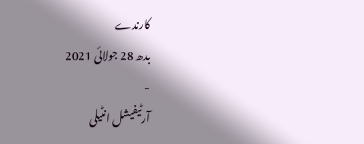کارندے
بدھ 28 جولائی 2021
-
آرٹیفیشل انٹیلی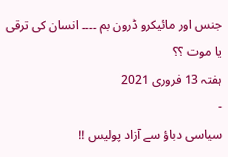جنس اور مائیکرو ڈرون بم ۔۔۔۔ انسان کی ترقی یا موت ؟؟
ہفتہ 13 فروری 2021
-
سیاسی دباؤ سے آزاد پولیس !!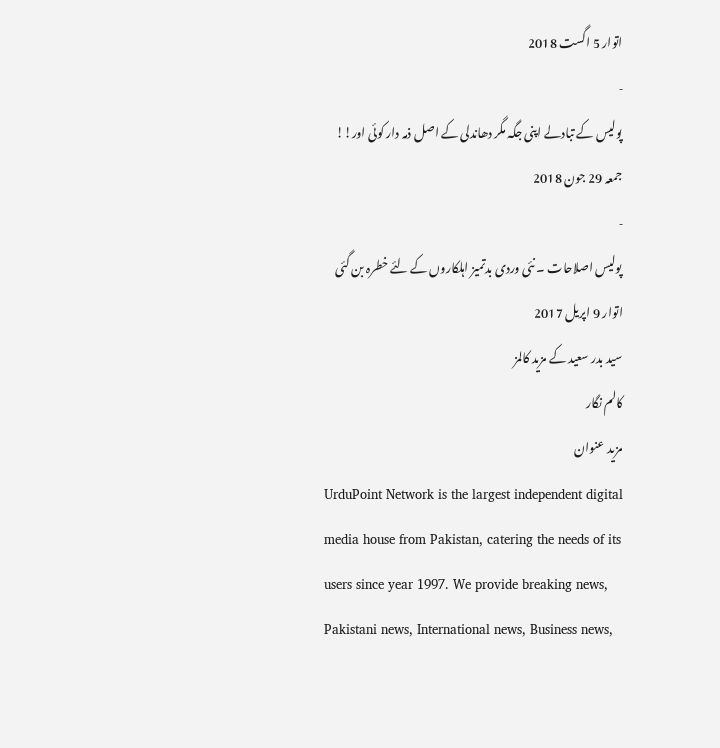اتوار 5 اگست 2018
-
پولیس کے تبادلے اپنی جگہ مگر دھاندلی کے اصل ذمہ دار کوئی اور!!
جمعہ 29 جون 2018
-
پولیس اصلاحات ۔ نئی وردی بدتمیز اہلکاروں کے لئے خطرہ بن گئی
اتوار 9 اپریل 2017
سید بدر سعید کے مزید کالمز
کالم نگار
مزید عنوان
UrduPoint Network is the largest independent digital media house from Pakistan, catering the needs of its users since year 1997. We provide breaking news, Pakistani news, International news, Business news,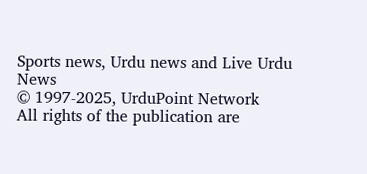Sports news, Urdu news and Live Urdu News
© 1997-2025, UrduPoint Network
All rights of the publication are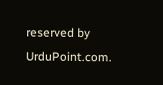reserved by UrduPoint.com.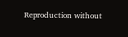Reproduction without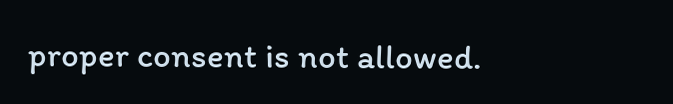proper consent is not allowed.